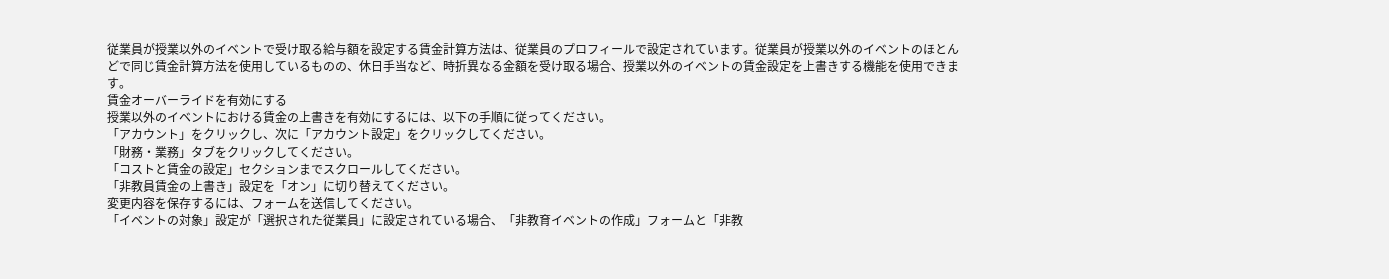従業員が授業以外のイベントで受け取る給与額を設定する賃金計算方法は、従業員のプロフィールで設定されています。従業員が授業以外のイベントのほとんどで同じ賃金計算方法を使用しているものの、休日手当など、時折異なる金額を受け取る場合、授業以外のイベントの賃金設定を上書きする機能を使用できます。
賃金オーバーライドを有効にする
授業以外のイベントにおける賃金の上書きを有効にするには、以下の手順に従ってください。
「アカウント」をクリックし、次に「アカウント設定」をクリックしてください。
「財務・業務」タブをクリックしてください。
「コストと賃金の設定」セクションまでスクロールしてください。
「非教員賃金の上書き」設定を「オン」に切り替えてください。
変更内容を保存するには、フォームを送信してください。
「イベントの対象」設定が「選択された従業員」に設定されている場合、「非教育イベントの作成」フォームと「非教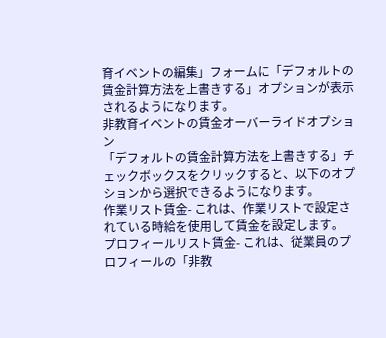育イベントの編集」フォームに「デフォルトの賃金計算方法を上書きする」オプションが表示されるようになります。
非教育イベントの賃金オーバーライドオプション
「デフォルトの賃金計算方法を上書きする」チェックボックスをクリックすると、以下のオプションから選択できるようになります。
作業リスト賃金- これは、作業リストで設定されている時給を使用して賃金を設定します。
プロフィールリスト賃金- これは、従業員のプロフィールの「非教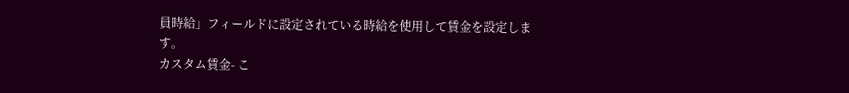員時給」フィールドに設定されている時給を使用して賃金を設定します。
カスタム賃金- こ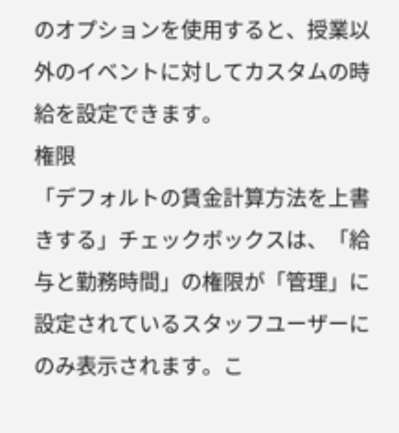のオプションを使用すると、授業以外のイベントに対してカスタムの時給を設定できます。
権限
「デフォルトの賃金計算方法を上書きする」チェックボックスは、「給与と勤務時間」の権限が「管理」に設定されているスタッフユーザーにのみ表示されます。こ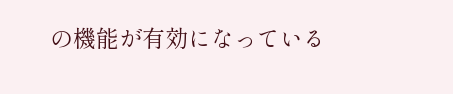の機能が有効になっている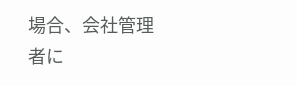場合、会社管理者に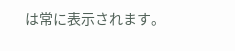は常に表示されます。